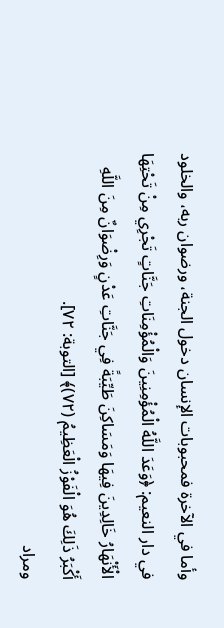وأما في الآخرة فمحبوبات الإنسان دخول الجنة، ورضوان ربه، والخلود في دار النعيم: ﴿وَعَدَ اللَّهُ الْمُؤْمِنِينَ وَالْمُؤْمِنَاتِ جَنَّاتٍ تَجْرِي مِنْ تَحْتِهَا الْأَنْهَارُ خَالِدِينَ فِيهَا وَمَسَاكِنَ طَيِّبَةً فِي جَنَّاتِ عَدْنٍ وَرِضْوَانٌ مِنَ اللَّهِ أَكْبَرُ ذَلِكَ هُوَ الْفَوْزُ الْعَظِيمُ (٧٢)﴾ [التوبة: ٧٢].
ومراد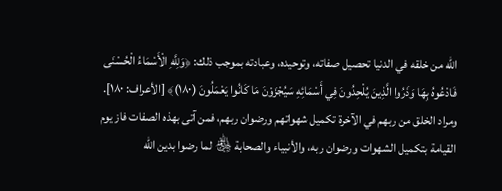الله من خلقه في الدنيا تحصيل صفاته، وتوحيده، وعبادته بموجب ذلك: ﴿وَلِلَّهِ الْأَسْمَاءُ الْحُسْنَى فَادْعُوهُ بِهَا وَذَرُوا الَّذِينَ يُلْحِدُونَ فِي أَسْمَائِهِ سَيُجْزَوْنَ مَا كَانُوا يَعْمَلُونَ (١٨٠)﴾ [الأعراف: ١٨٠].
ومراد الخلق من ربهم في الآخرة تكميل شهواتهم ورضوان ربهم، فمن آتى بهذه الصفات فاز يوم القيامة بتكميل الشهوات ورضوان ربه، والأنبياء والصحابة ﵃ لما رضوا بدين الله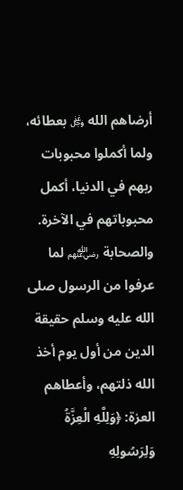أرضاهم الله ﷿ بعطائه، ولما أكملوا محبوبات ربهم في الدنيا، أكمل محبوباتهم في الآخرة.
والصحابة ﵃ لما عرفوا من الرسول صلى الله عليه وسلم حقيقة الدين من أول يوم أخذ الله ذلتهم، وأعطاهم العزة: ﴿وَلِلَّهِ الْعِزَّةُ وَلِرَسُولِهِ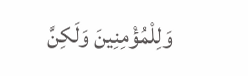وَلِلْمُؤْمِنِينَ وَلَكِنَّ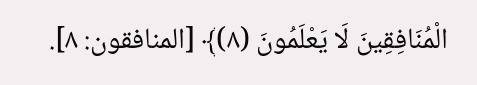الْمُنَافِقِينَ لَا يَعْلَمُونَ (٨)﴾ [المنافقون: ٨].